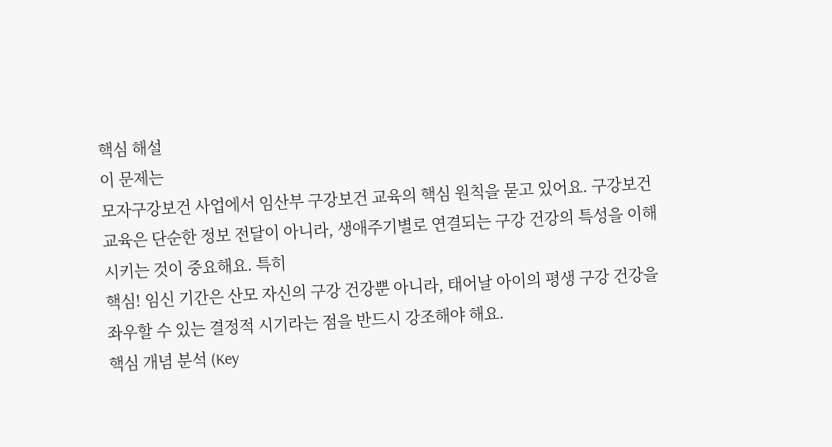핵심 해설
이 문제는
모자구강보건 사업에서 임산부 구강보건 교육의 핵심 원칙을 묻고 있어요. 구강보건교육은 단순한 정보 전달이 아니라, 생애주기별로 연결되는 구강 건강의 특성을 이해시키는 것이 중요해요. 특히
핵심! 임신 기간은 산모 자신의 구강 건강뿐 아니라, 태어날 아이의 평생 구강 건강을 좌우할 수 있는 결정적 시기라는 점을 반드시 강조해야 해요.
핵심 개념 분석 (Key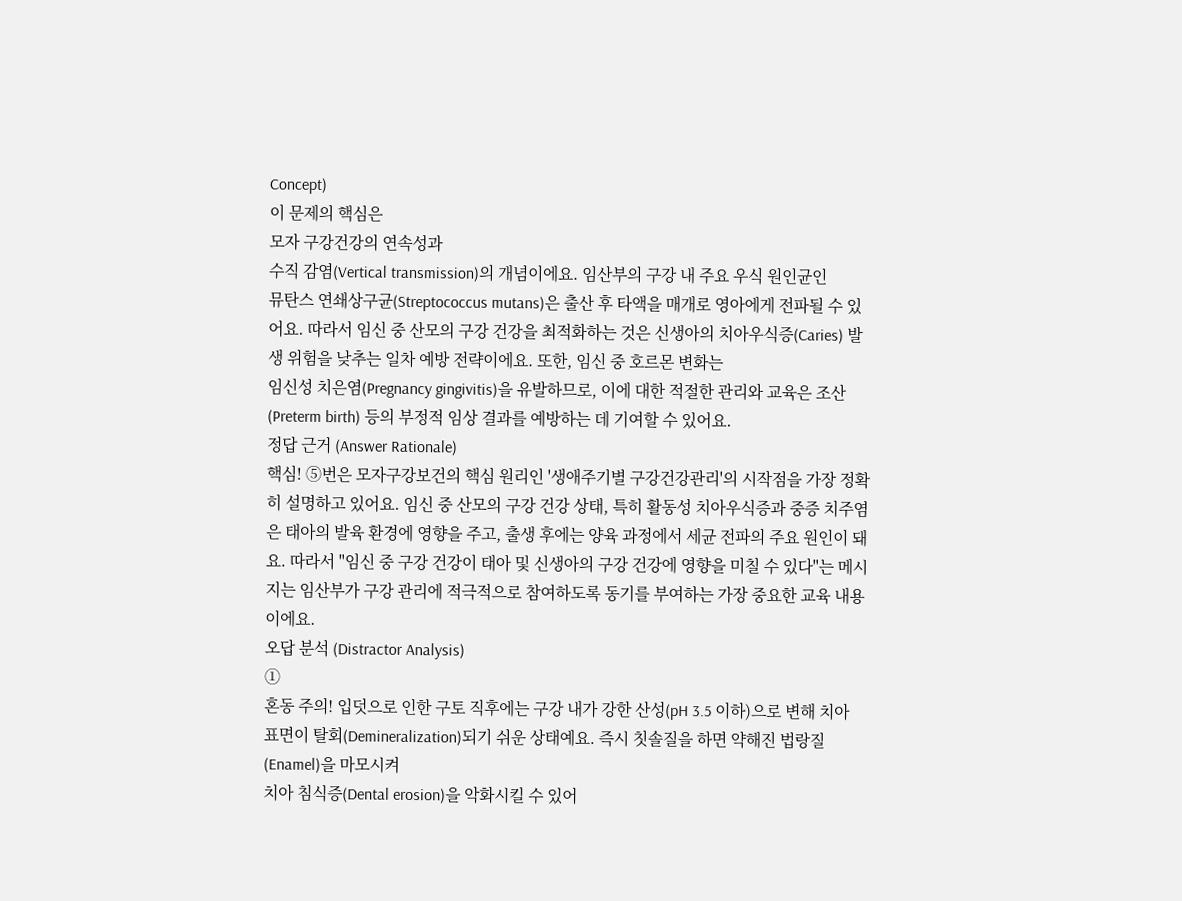Concept)
이 문제의 핵심은
모자 구강건강의 연속성과
수직 감염(Vertical transmission)의 개념이에요. 임산부의 구강 내 주요 우식 원인균인
뮤탄스 연쇄상구균(Streptococcus mutans)은 출산 후 타액을 매개로 영아에게 전파될 수 있어요. 따라서 임신 중 산모의 구강 건강을 최적화하는 것은 신생아의 치아우식증(Caries) 발생 위험을 낮추는 일차 예방 전략이에요. 또한, 임신 중 호르몬 변화는
임신성 치은염(Pregnancy gingivitis)을 유발하므로, 이에 대한 적절한 관리와 교육은 조산(Preterm birth) 등의 부정적 임상 결과를 예방하는 데 기여할 수 있어요.
정답 근거 (Answer Rationale)
핵심! ⑤번은 모자구강보건의 핵심 원리인 '생애주기별 구강건강관리'의 시작점을 가장 정확히 설명하고 있어요. 임신 중 산모의 구강 건강 상태, 특히 활동성 치아우식증과 중증 치주염은 태아의 발육 환경에 영향을 주고, 출생 후에는 양육 과정에서 세균 전파의 주요 원인이 돼요. 따라서 "임신 중 구강 건강이 태아 및 신생아의 구강 건강에 영향을 미칠 수 있다"는 메시지는 임산부가 구강 관리에 적극적으로 참여하도록 동기를 부여하는 가장 중요한 교육 내용이에요.
오답 분석 (Distractor Analysis)
①
혼동 주의! 입덧으로 인한 구토 직후에는 구강 내가 강한 산성(pH 3.5 이하)으로 변해 치아 표면이 탈회(Demineralization)되기 쉬운 상태예요. 즉시 칫솔질을 하면 약해진 법랑질(Enamel)을 마모시켜
치아 침식증(Dental erosion)을 악화시킬 수 있어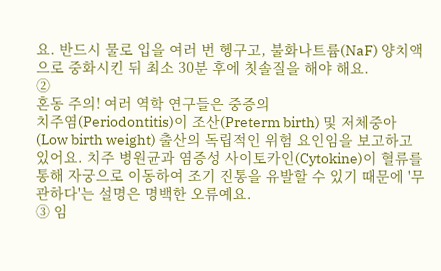요. 반드시 물로 입을 여러 번 헹구고, 불화나트륨(NaF) 양치액으로 중화시킨 뒤 최소 30분 후에 칫솔질을 해야 해요.
②
혼동 주의! 여러 역학 연구들은 중증의
치주염(Periodontitis)이 조산(Preterm birth) 및 저체중아(Low birth weight) 출산의 독립적인 위험 요인임을 보고하고 있어요. 치주 병원균과 염증성 사이토카인(Cytokine)이 혈류를 통해 자궁으로 이동하여 조기 진통을 유발할 수 있기 때문에 '무관하다'는 설명은 명백한 오류예요.
③ 임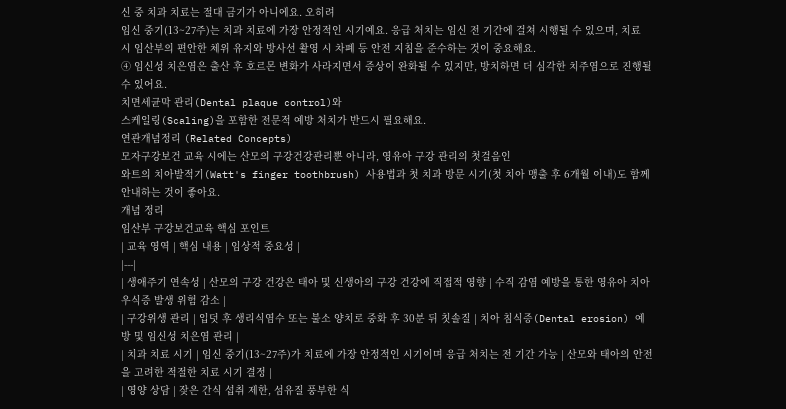신 중 치과 치료는 절대 금기가 아니에요. 오히려
임신 중기(13~27주)는 치과 치료에 가장 안정적인 시기예요. 응급 처치는 임신 전 기간에 걸쳐 시행될 수 있으며, 치료 시 임산부의 편안한 체위 유지와 방사선 촬영 시 차폐 등 안전 지침을 준수하는 것이 중요해요.
④ 임신성 치은염은 출산 후 호르몬 변화가 사라지면서 증상이 완화될 수 있지만, 방치하면 더 심각한 치주염으로 진행될 수 있어요.
치면세균막 관리(Dental plaque control)와
스케일링(Scaling)을 포함한 전문적 예방 처치가 반드시 필요해요.
연관개념정리 (Related Concepts)
모자구강보건 교육 시에는 산모의 구강건강관리뿐 아니라, 영유아 구강 관리의 첫걸음인
와트의 치아발적기(Watt's finger toothbrush) 사용법과 첫 치과 방문 시기(첫 치아 맹출 후 6개월 이내)도 함께 안내하는 것이 좋아요.
개념 정리
임산부 구강보건교육 핵심 포인트
| 교육 영역 | 핵심 내용 | 임상적 중요성 |
|---|
| 생애주기 연속성 | 산모의 구강 건강은 태아 및 신생아의 구강 건강에 직접적 영향 | 수직 감염 예방을 통한 영유아 치아우식증 발생 위험 감소 |
| 구강위생 관리 | 입덧 후 생리식염수 또는 불소 양치로 중화 후 30분 뒤 칫솔질 | 치아 침식증(Dental erosion) 예방 및 임신성 치은염 관리 |
| 치과 치료 시기 | 임신 중기(13~27주)가 치료에 가장 안정적인 시기이며 응급 처치는 전 기간 가능 | 산모와 태아의 안전을 고려한 적절한 치료 시기 결정 |
| 영양 상담 | 잦은 간식 섭취 제한, 섬유질 풍부한 식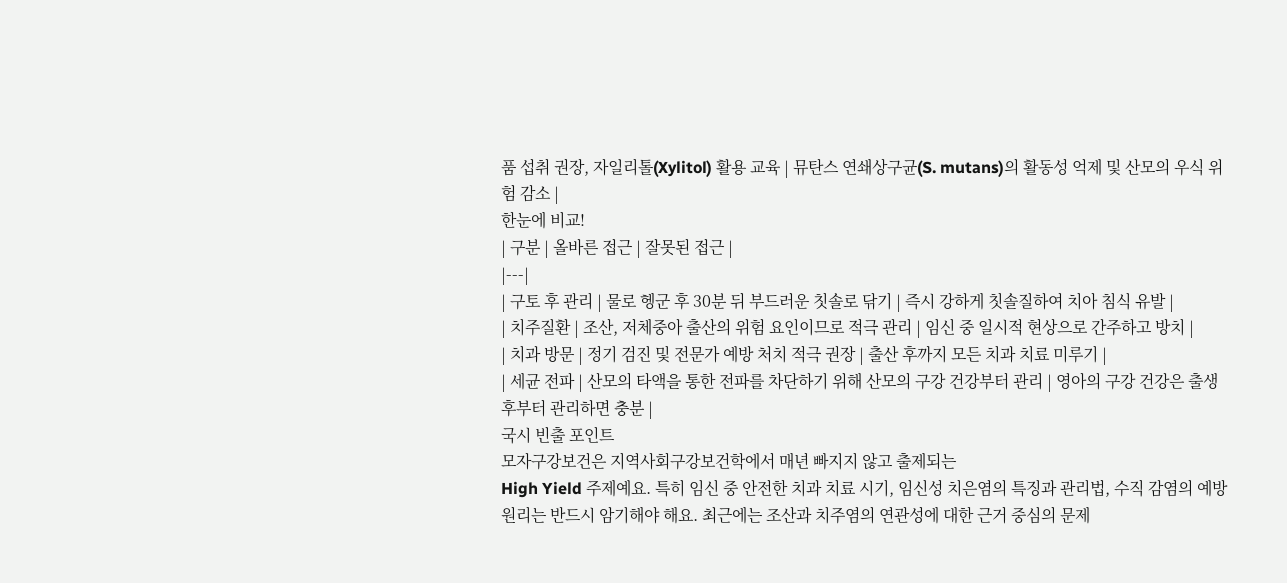품 섭취 권장, 자일리톨(Xylitol) 활용 교육 | 뮤탄스 연쇄상구균(S. mutans)의 활동성 억제 및 산모의 우식 위험 감소 |
한눈에 비교!
| 구분 | 올바른 접근 | 잘못된 접근 |
|---|
| 구토 후 관리 | 물로 헹군 후 30분 뒤 부드러운 칫솔로 닦기 | 즉시 강하게 칫솔질하여 치아 침식 유발 |
| 치주질환 | 조산, 저체중아 출산의 위험 요인이므로 적극 관리 | 임신 중 일시적 현상으로 간주하고 방치 |
| 치과 방문 | 정기 검진 및 전문가 예방 처치 적극 권장 | 출산 후까지 모든 치과 치료 미루기 |
| 세균 전파 | 산모의 타액을 통한 전파를 차단하기 위해 산모의 구강 건강부터 관리 | 영아의 구강 건강은 출생 후부터 관리하면 충분 |
국시 빈출 포인트
모자구강보건은 지역사회구강보건학에서 매년 빠지지 않고 출제되는
High Yield 주제예요. 특히 임신 중 안전한 치과 치료 시기, 임신성 치은염의 특징과 관리법, 수직 감염의 예방 원리는 반드시 암기해야 해요. 최근에는 조산과 치주염의 연관성에 대한 근거 중심의 문제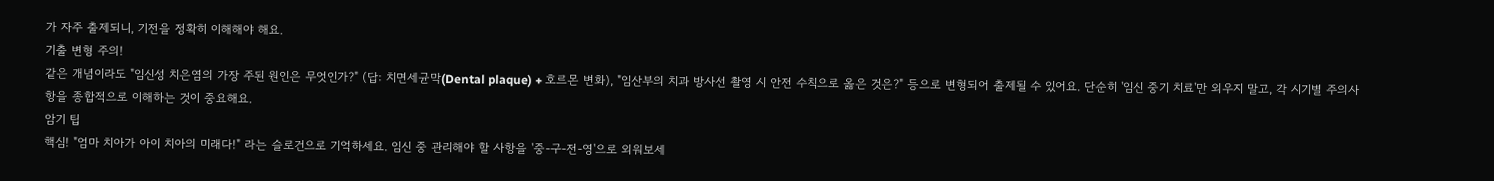가 자주 출제되니, 기전을 정확히 이해해야 해요.
기출 변형 주의!
같은 개념이라도 "임신성 치은염의 가장 주된 원인은 무엇인가?" (답: 치면세균막(Dental plaque) + 호르몬 변화), "임산부의 치과 방사선 촬영 시 안전 수칙으로 옳은 것은?" 등으로 변형되어 출제될 수 있어요. 단순히 '임신 중기 치료'만 외우지 말고, 각 시기별 주의사항을 종합적으로 이해하는 것이 중요해요.
암기 팁
핵심! "엄마 치아가 아이 치아의 미래다!" 라는 슬로건으로 기억하세요. 임신 중 관리해야 할 사항을 '중-구-전-영'으로 외워보세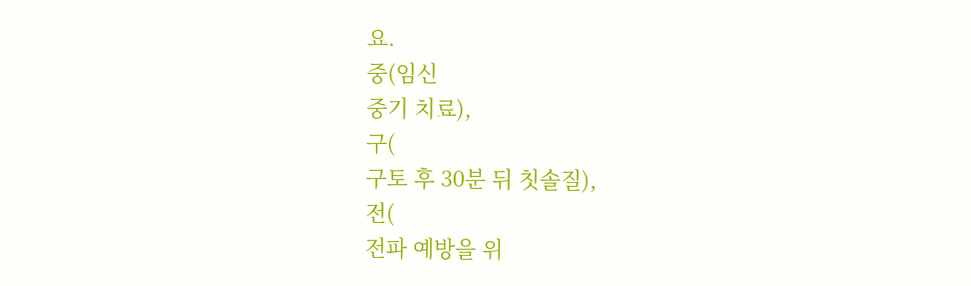요.
중(임신
중기 치료),
구(
구토 후 30분 뒤 칫솔질),
전(
전파 예방을 위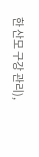한 산모 구강 관리),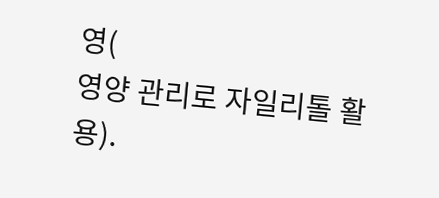영(
영양 관리로 자일리톨 활용).